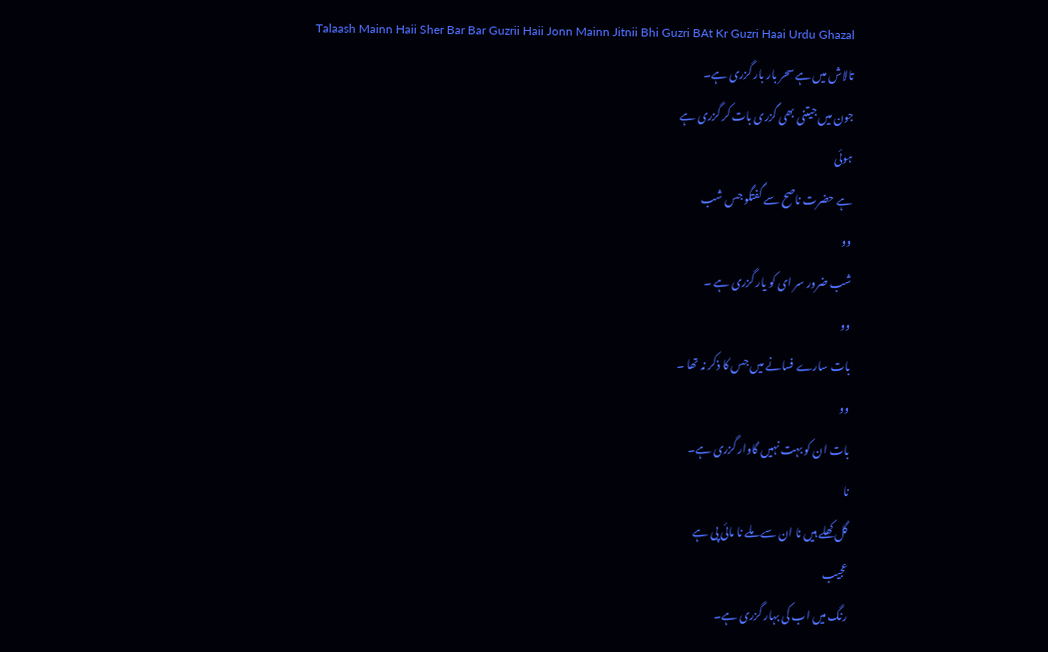Talaash Mainn Haii Sher Bar Bar Guzrii Haii Jonn Mainn Jitnii Bhi Guzri BAt Kr Guzri Haai Urdu Ghazal
تالاش میں ہے سحر بار بار گزری ہے۔
جون میں جیتنی بھی گزری بات کر گزری ہے
ہوئی
ہے حضرت ناصح سے گفتگو جس شب
وو
شب ضرور سر ای کو یار گزری ہے ۔
وو
بات سارے فسانے میں جس کا ذکر نہ تھا ۔
وو
بات ان کو بہت نہیں گاوار گزری ہے۔
نا
گل کھلے ہیں نا ان سے ملے نا مائی پی ہے
عجیب
رنگ میں اب کی بہار گزری ہے۔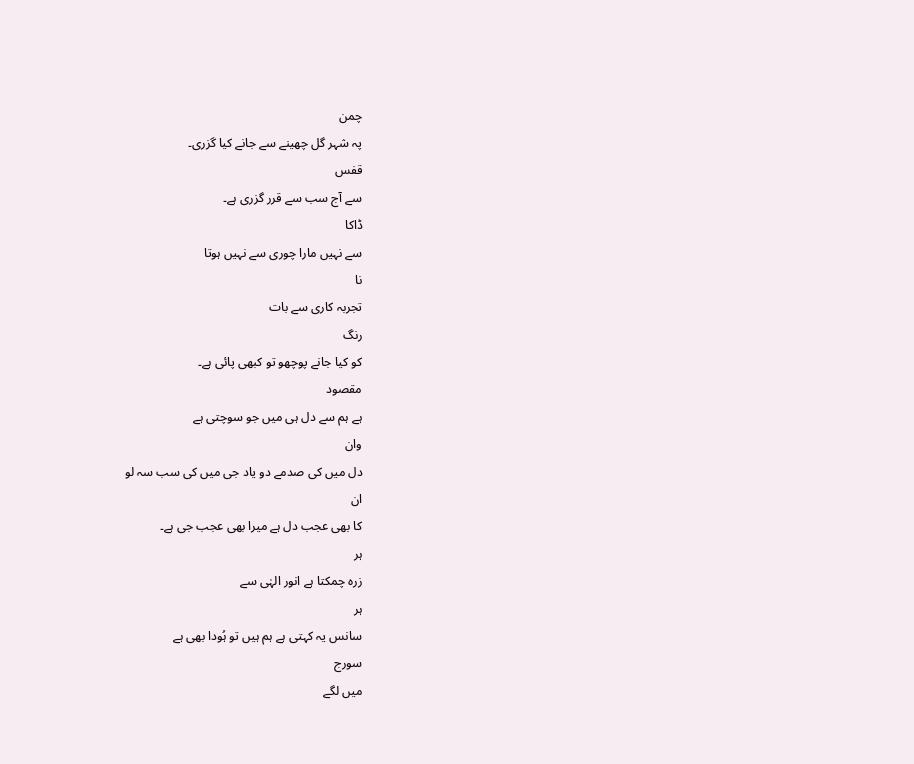چمن
پہ شہر گل چھینے سے جانے کیا گزری۔
قفس
سے آج سب سے قرر گزری ہے۔
ڈاکا
سے نہیں مارا چوری سے نہیں ہوتا
نا
تجربہ کاری سے بات
رنگ
کو کیا جانے پوچھو تو کبھی پائی ہے۔
مقصود
ہے ہم سے دل ہی میں جو سوچتی ہے
وان
دل میں کی صدمے دو یاد جی میں کی سب سہ لو
ان
کا بھی عجب دل ہے میرا بھی عجب جی ہے۔
ہر
زرہ چمکتا ہے انور الہٰی سے
ہر
سانس یہ کہتی ہے ہم ہیں تو ہُودا بھی ہے
سورج
میں لگے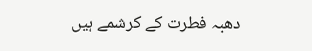دھبہ فطرت کے کرشمے ہیں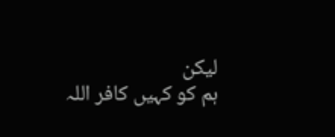لیکن
ہم کو کہیں کافر اللہ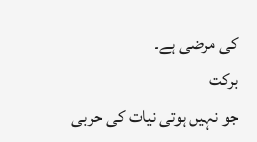کی مرضی ہے۔
برکت
جو نہیں ہوتی نیات کی حربی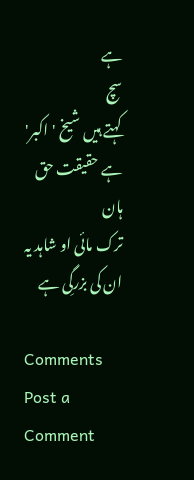ہے
سچ
کہتے ہیں شیخ 'اکبر' ہے حقیقت حق
ہان
ترک مائی او شاہد یہ ان کی بزرگِی ہے

Comments
Post a Comment